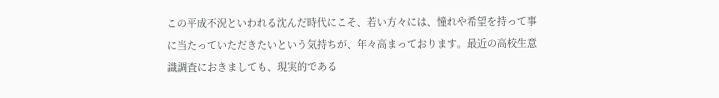この平成不況といわれる沈んだ時代にこそ、若い方々には、憧れや希望を持って事に当たっていただきたいという気持ちが、年々高まっております。最近の高校生意識調査におきましても、現実的である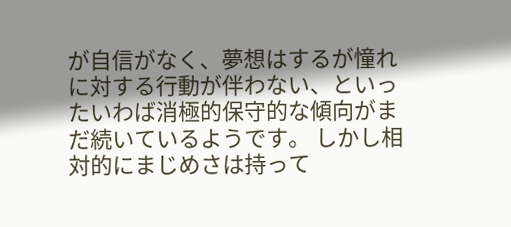が自信がなく、夢想はするが憧れに対する行動が伴わない、といったいわば消極的保守的な傾向がまだ続いているようです。 しかし相対的にまじめさは持って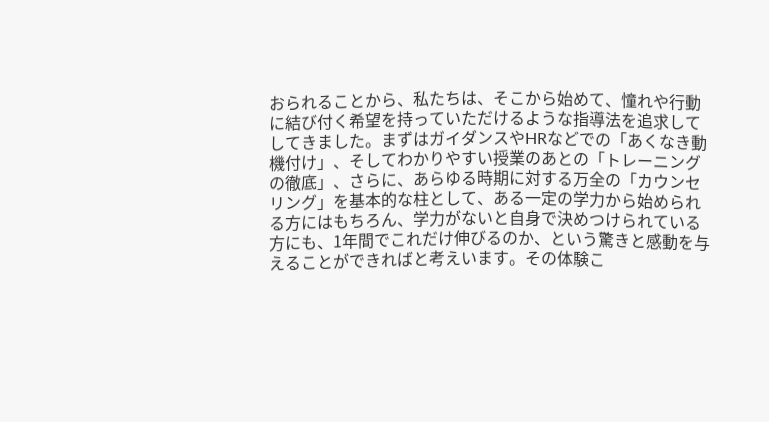おられることから、私たちは、そこから始めて、憧れや行動に結び付く希望を持っていただけるような指導法を追求してしてきました。まずはガイダンスやHRなどでの「あくなき動機付け」、そしてわかりやすい授業のあとの「トレーニングの徹底」、さらに、あらゆる時期に対する万全の「カウンセリング」を基本的な柱として、ある一定の学力から始められる方にはもちろん、学力がないと自身で決めつけられている方にも、1年間でこれだけ伸びるのか、という驚きと感動を与えることができればと考えいます。その体験こ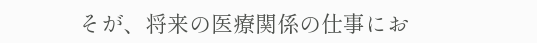そが、将来の医療関係の仕事にお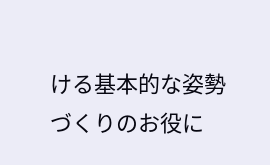ける基本的な姿勢づくりのお役に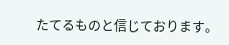たてるものと信じております。